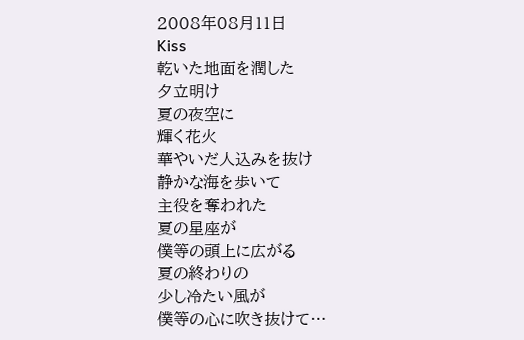2008年08月11日
Kiss
乾いた地面を潤した
夕立明け
夏の夜空に
輝く花火
華やいだ人込みを抜け
静かな海を歩いて
主役を奪われた
夏の星座が
僕等の頭上に広がる
夏の終わりの
少し冷たい風が
僕等の心に吹き抜けて…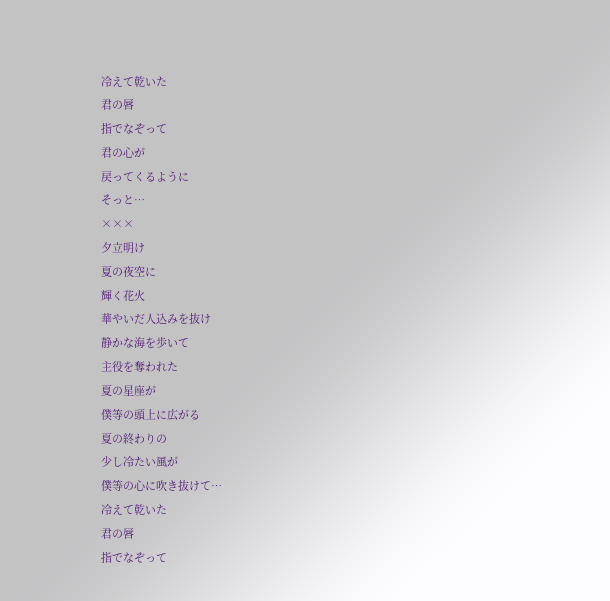冷えて乾いた
君の唇
指でなぞって
君の心が
戻ってくるように
そっと…
×××
夕立明け
夏の夜空に
輝く花火
華やいだ人込みを抜け
静かな海を歩いて
主役を奪われた
夏の星座が
僕等の頭上に広がる
夏の終わりの
少し冷たい風が
僕等の心に吹き抜けて…
冷えて乾いた
君の唇
指でなぞって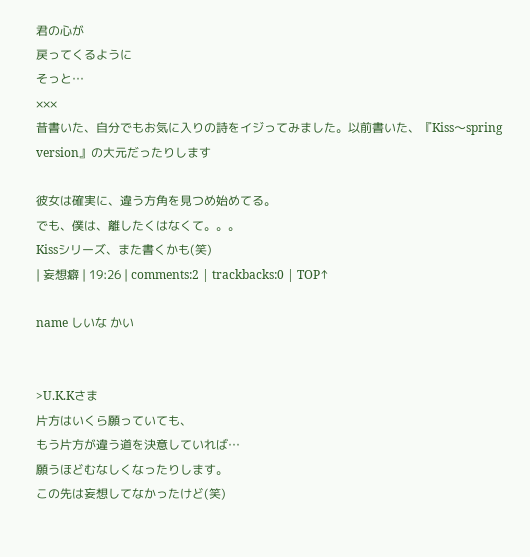君の心が
戻ってくるように
そっと…
×××
昔書いた、自分でもお気に入りの詩をイジってみました。以前書いた、『Kiss〜spring version』の大元だったりします

彼女は確実に、違う方角を見つめ始めてる。
でも、僕は、離したくはなくて。。。
Kissシリーズ、また書くかも(笑)
| 妄想癖 | 19:26 | comments:2 | trackbacks:0 | TOP↑

name しいな かい


>U.K.Kさま
片方はいくら願っていても、
もう片方が違う道を決意していれば…
願うほどむなしくなったりします。
この先は妄想してなかったけど(笑)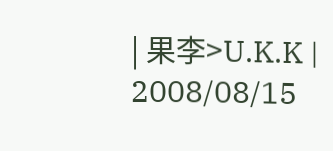| 果李>U.K.K | 2008/08/15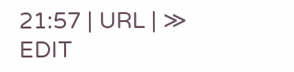21:57 | URL | ≫ EDIT